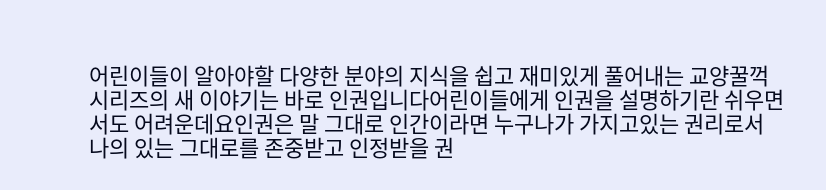어린이들이 알아야할 다양한 분야의 지식을 쉽고 재미있게 풀어내는 교양꿀꺽 시리즈의 새 이야기는 바로 인권입니다어린이들에게 인권을 설명하기란 쉬우면서도 어려운데요인권은 말 그대로 인간이라면 누구나가 가지고있는 권리로서 나의 있는 그대로를 존중받고 인정받을 권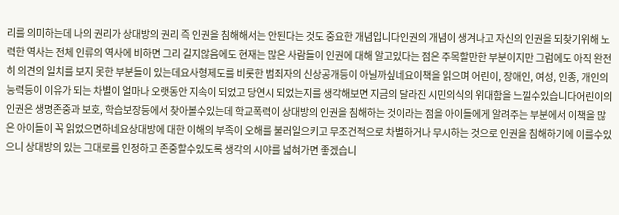리를 의미하는데 나의 권리가 상대방의 권리 즉 인권을 침해해서는 안된다는 것도 중요한 개념입니다인권의 개념이 생겨나고 자신의 인권을 되찾기위해 노력한 역사는 전체 인류의 역사에 비하면 그리 길지않음에도 현재는 많은 사람들이 인권에 대해 알고있다는 점은 주목할만한 부분이지만 그럼에도 아직 완전히 의견의 일치를 보지 못한 부분들이 있는데요사형제도를 비롯한 범죄자의 신상공개등이 아닐까싶네요이책을 읽으며 어린이, 장애인, 여성, 인종, 개인의 능력등이 이유가 되는 차별이 얼마나 오랫동안 지속이 되었고 당연시 되었는지를 생각해보면 지금의 달라진 시민의식의 위대함을 느낄수있습니다어린이의 인권은 생명존중과 보호, 학습보장등에서 찾아볼수있는데 학교폭력이 상대방의 인권을 침해하는 것이라는 점을 아이들에게 알려주는 부분에서 이책을 많은 아이들이 꼭 읽었으면하네요상대방에 대한 이해의 부족이 오해를 불러일으키고 무조건적으로 차별하거나 무시하는 것으로 인권을 침해하기에 이를수있으니 상대방의 있는 그대로를 인정하고 존중할수있도록 생각의 시야를 넓혀가면 좋겠습니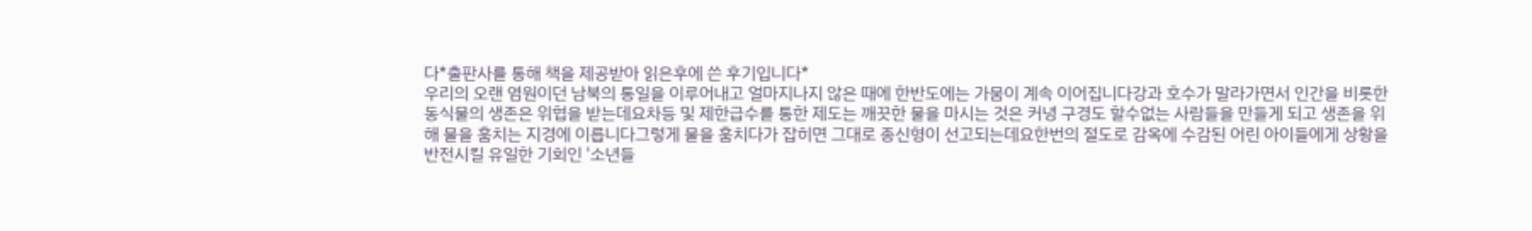다*출판사를 통해 책을 제공받아 읽은후에 쓴 후기입니다*
우리의 오랜 염원이던 남북의 통일을 이루어내고 얼마지나지 않은 때에 한반도에는 가뭄이 계속 이어집니다강과 호수가 말라가면서 인간을 비롯한 동식물의 생존은 위협을 받는데요차등 및 제한급수를 통한 제도는 깨끗한 물을 마시는 것은 커녕 구경도 할수없는 사람들을 만들게 되고 생존을 위해 물을 훔치는 지경에 이릅니다그렇게 물을 훔치다가 잡히면 그대로 종신형이 선고되는데요한번의 절도로 감옥에 수감된 어린 아이들에게 상황을 반전시킬 유일한 기회인 '소년들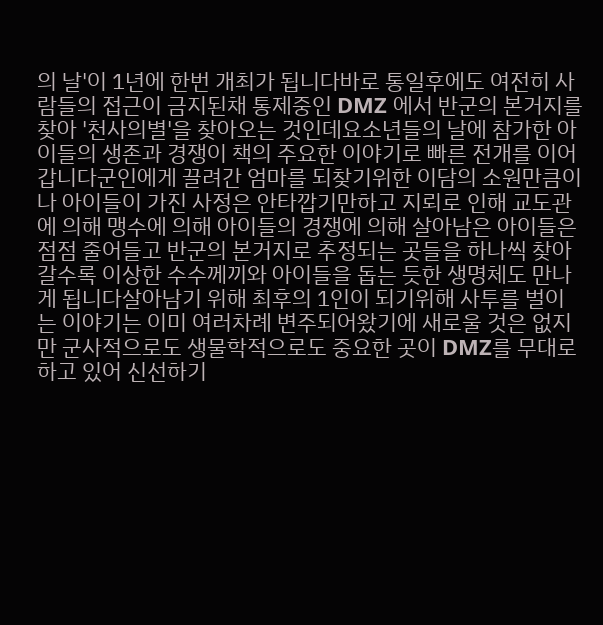의 날'이 1년에 한번 개최가 됩니다바로 통일후에도 여전히 사람들의 접근이 금지된채 통제중인 DMZ 에서 반군의 본거지를 찾아 '천사의별'을 찾아오는 것인데요소년들의 날에 참가한 아이들의 생존과 경쟁이 책의 주요한 이야기로 빠른 전개를 이어갑니다군인에게 끌려간 엄마를 되찾기위한 이담의 소원만큼이나 아이들이 가진 사정은 안타깝기만하고 지뢰로 인해 교도관에 의해 맹수에 의해 아이들의 경쟁에 의해 살아남은 아이들은 점점 줄어들고 반군의 본거지로 추정되는 곳들을 하나씩 찾아갈수록 이상한 수수께끼와 아이들을 돕는 듯한 생명체도 만나게 됩니다살아남기 위해 최후의 1인이 되기위해 사투를 벌이는 이야기는 이미 여러차례 변주되어왔기에 새로울 것은 없지만 군사적으로도 생물학적으로도 중요한 곳이 DMZ를 무대로하고 있어 신선하기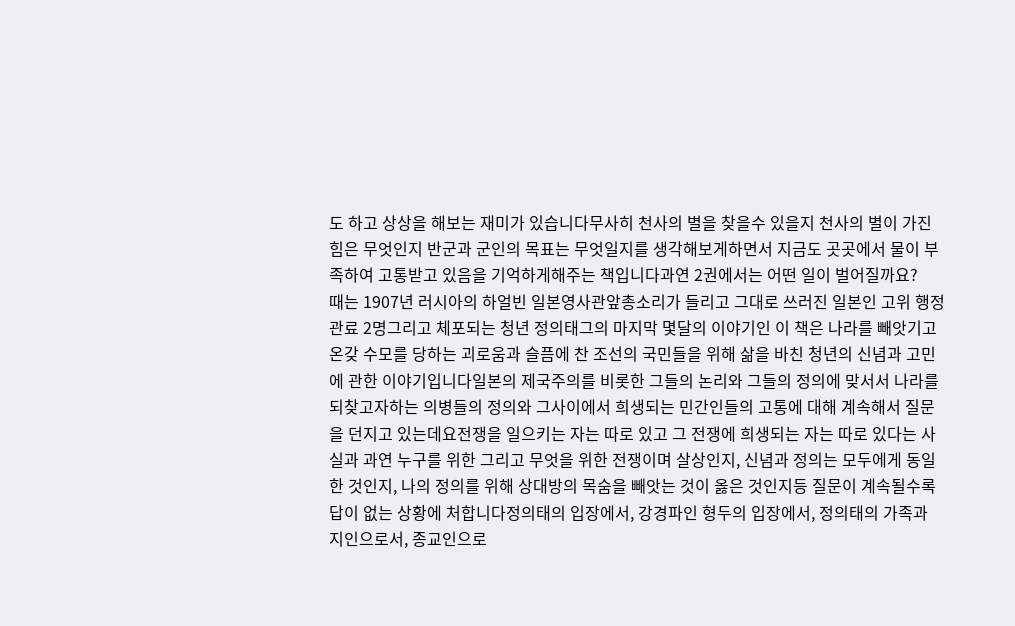도 하고 상상을 해보는 재미가 있습니다무사히 천사의 별을 찾을수 있을지 천사의 별이 가진 힘은 무엇인지 반군과 군인의 목표는 무엇일지를 생각해보게하면서 지금도 곳곳에서 물이 부족하여 고통받고 있음을 기억하게해주는 책입니다과연 2권에서는 어떤 일이 벌어질까요?
때는 1907년 러시아의 하얼빈 일본영사관앞총소리가 들리고 그대로 쓰러진 일본인 고위 행정관료 2명그리고 체포되는 청년 정의태그의 마지막 몇달의 이야기인 이 책은 나라를 빼앗기고 온갖 수모를 당하는 괴로움과 슬픔에 찬 조선의 국민들을 위해 삶을 바친 청년의 신념과 고민에 관한 이야기입니다일본의 제국주의를 비롯한 그들의 논리와 그들의 정의에 맞서서 나라를 되찾고자하는 의병들의 정의와 그사이에서 희생되는 민간인들의 고통에 대해 계속해서 질문을 던지고 있는데요전쟁을 일으키는 자는 따로 있고 그 전쟁에 희생되는 자는 따로 있다는 사실과 과연 누구를 위한 그리고 무엇을 위한 전쟁이며 살상인지, 신념과 정의는 모두에게 동일한 것인지, 나의 정의를 위해 상대방의 목숨을 빼앗는 것이 옳은 것인지등 질문이 계속될수록 답이 없는 상황에 처합니다정의태의 입장에서, 강경파인 형두의 입장에서, 정의태의 가족과 지인으로서, 종교인으로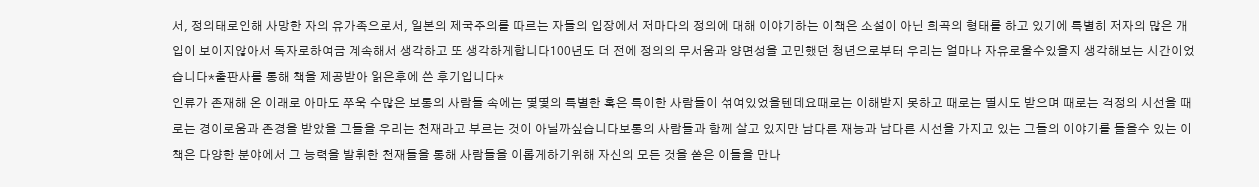서, 정의태로인해 사망한 자의 유가족으로서, 일본의 제국주의를 따르는 자들의 입장에서 저마다의 정의에 대해 이야기하는 이책은 소설이 아닌 희곡의 형태를 하고 있기에 특별히 저자의 많은 개입이 보이지않아서 독자로하여금 계속해서 생각하고 또 생각하게합니다100년도 더 전에 정의의 무서움과 양면성을 고민했던 청년으로부터 우리는 얼마나 자유로울수있을지 생각해보는 시간이었습니다*출판사를 통해 책을 제공받아 읽은후에 쓴 후기입니다*
인류가 존재해 온 이래로 아마도 쭈욱 수많은 보통의 사람들 속에는 몇몇의 특별한 혹은 특이한 사람들이 섞여있었을텐데요때로는 이해받지 못하고 때로는 멸시도 받으며 때로는 걱정의 시선을 때로는 경이로움과 존경을 받았을 그들을 우리는 천재라고 부르는 것이 아닐까싶습니다보통의 사람들과 함께 살고 있지만 남다른 재능과 남다른 시선을 가지고 있는 그들의 이야기를 들을수 있는 이책은 다양한 분야에서 그 능력을 발휘한 천재들을 통해 사람들을 이롭게하기위해 자신의 모든 것을 쏟은 이들을 만나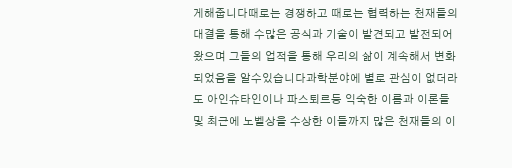게해줍니다때로는 경쟁하고 때로는 협력하는 천재들의 대결을 통해 수많은 공식과 기술이 발견되고 발전되어왔으며 그들의 업적을 통해 우리의 삶이 계속해서 변화되었음을 알수있습니다과학분야에 별로 관심이 없더라도 아인슈타인이나 파스퇴르등 익숙한 이름과 이론들 및 최근에 노벨상을 수상한 이들까지 많은 천재들의 이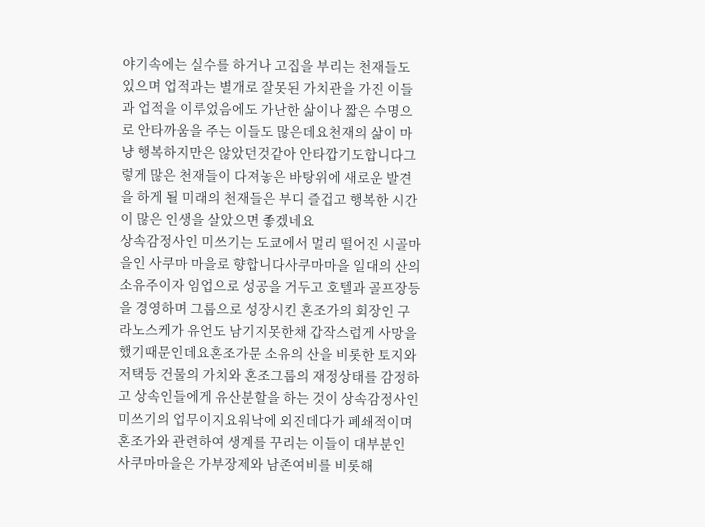야기속에는 실수를 하거나 고집을 부리는 천재들도 있으며 업적과는 별개로 잘못된 가치관을 가진 이들과 업적을 이루었음에도 가난한 삶이나 짧은 수명으로 안타까움을 주는 이들도 많은데요천재의 삶이 마냥 행복하지만은 않았던것같아 안타깝기도합니다그렇게 많은 천재들이 다져놓은 바탕위에 새로운 발견을 하게 될 미래의 천재들은 부디 즐겁고 행복한 시간이 많은 인생을 살았으면 좋겠네요
상속감정사인 미쓰기는 도쿄에서 멀리 떨어진 시골마을인 사쿠마 마을로 향합니다사쿠마마을 일대의 산의 소유주이자 임업으로 성공을 거두고 호텔과 골프장등을 경영하며 그룹으로 성장시킨 혼조가의 회장인 구라노스케가 유언도 남기지못한채 갑작스럽게 사망을 했기때문인데요혼조가문 소유의 산을 비롯한 토지와 저택등 건물의 가치와 혼조그룹의 재정상태를 감정하고 상속인들에게 유산분할을 하는 것이 상속감정사인 미쓰기의 업무이지요워낙에 외진데다가 폐쇄적이며 혼조가와 관련하여 생계를 꾸리는 이들이 대부분인 사쿠마마을은 가부장제와 남존여비를 비롯해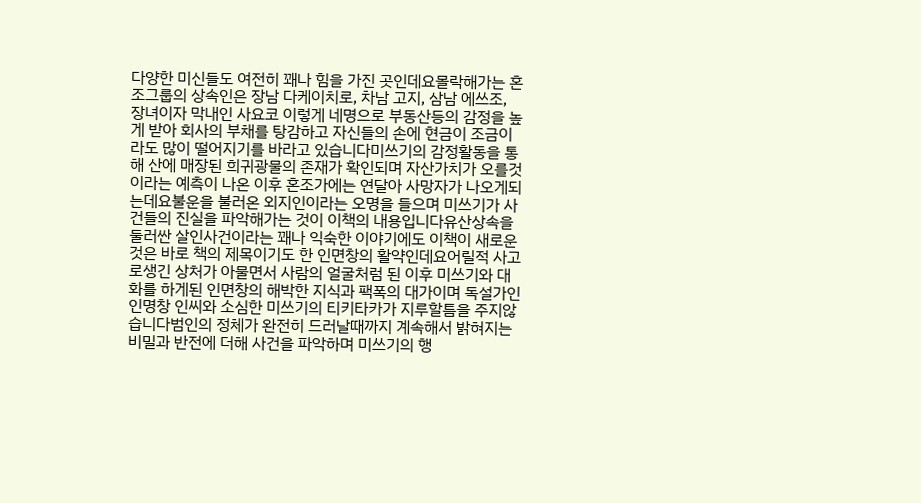다양한 미신들도 여전히 꽤나 힘을 가진 곳인데요몰락해가는 혼조그룹의 상속인은 장남 다케이치로, 차남 고지, 삼남 에쓰조, 장녀이자 막내인 사요코 이렇게 네명으로 부동산등의 감정을 높게 받아 회사의 부채를 탕감하고 자신들의 손에 현금이 조금이라도 많이 떨어지기를 바라고 있습니다미쓰기의 감정활동을 통해 산에 매장된 희귀광물의 존재가 확인되며 자산가치가 오를것이라는 예측이 나온 이후 혼조가에는 연달아 사망자가 나오게되는데요불운을 불러온 외지인이라는 오명을 들으며 미쓰기가 사건들의 진실을 파악해가는 것이 이책의 내용입니다유산상속을 둘러싼 살인사건이라는 꽤나 익숙한 이야기에도 이책이 새로운 것은 바로 책의 제목이기도 한 인면창의 활약인데요어릴적 사고로생긴 상처가 아물면서 사람의 얼굴처럼 된 이후 미쓰기와 대화를 하게된 인면창의 해박한 지식과 팩폭의 대가이며 독설가인 인명창 인씨와 소심한 미쓰기의 티키타카가 지루할틈을 주지않습니다범인의 정체가 완전히 드러날때까지 계속해서 밝혀지는 비밀과 반전에 더해 사건을 파악하며 미쓰기의 행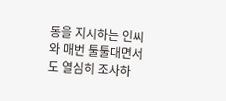동을 지시하는 인씨와 매번 툴툴대면서도 열심히 조사하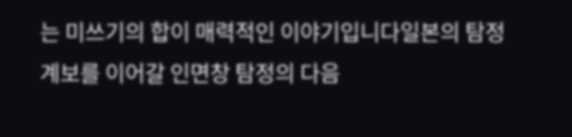는 미쓰기의 합이 매력적인 이야기입니다일본의 탐정 계보를 이어갈 인면창 탐정의 다음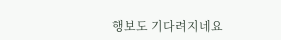행보도 기다려지네요